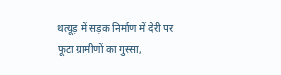थत्यूड़ में सड़क निर्माण में देरी पर फूटा ग्रामीणों का गुस्सा,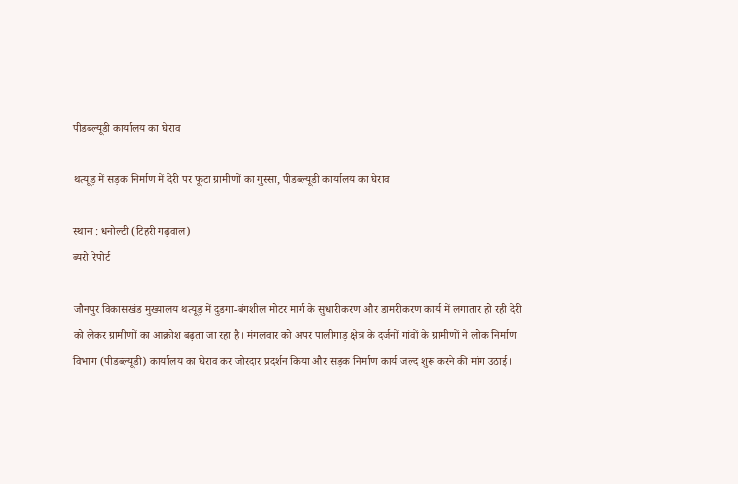पीडब्ल्यूडी कार्यालय का घेराव

थत्यूड़ में सड़क निर्माण में देरी पर फूटा ग्रामीणों का गुस्सा, पीडब्ल्यूडी कार्यालय का घेराव

स्थान : धनोल्टी (टिहरी गढ़वाल)
ब्यरो रेपोर्ट

जौनपुर विकासखंड मुख्यालय थत्यूड़ में दुडगा-बंगशील मोटर मार्ग के सुधारीकरण और डामरीकरण कार्य में लगातार हो रही देरी को लेकर ग्रामीणों का आक्रोश बढ़ता जा रहा है। मंगलवार को अपर पालीगाड़ क्षेत्र के दर्जनों गांवों के ग्रामीणों ने लोक निर्माण विभाग (पीडब्ल्यूडी) कार्यालय का घेराव कर जोरदार प्रदर्शन किया और सड़क निर्माण कार्य जल्द शुरू करने की मांग उठाई।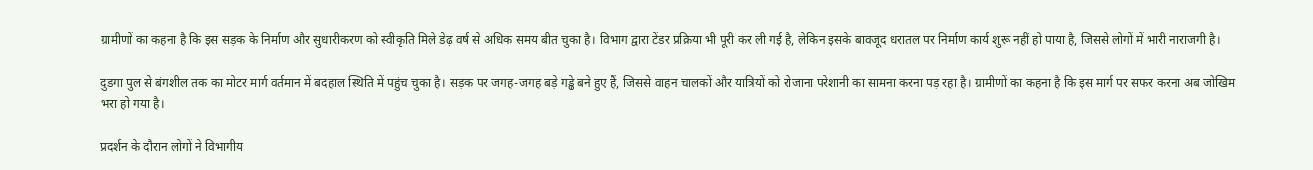ग्रामीणों का कहना है कि इस सड़क के निर्माण और सुधारीकरण को स्वीकृति मिले डेढ़ वर्ष से अधिक समय बीत चुका है। विभाग द्वारा टेंडर प्रक्रिया भी पूरी कर ली गई है, लेकिन इसके बावजूद धरातल पर निर्माण कार्य शुरू नहीं हो पाया है, जिससे लोगों में भारी नाराजगी है।

दुडगा पुल से बंगशील तक का मोटर मार्ग वर्तमान में बदहाल स्थिति में पहुंच चुका है। सड़क पर जगह-जगह बड़े गड्ढे बने हुए हैं, जिससे वाहन चालकों और यात्रियों को रोजाना परेशानी का सामना करना पड़ रहा है। ग्रामीणों का कहना है कि इस मार्ग पर सफर करना अब जोखिम भरा हो गया है।

प्रदर्शन के दौरान लोगों ने विभागीय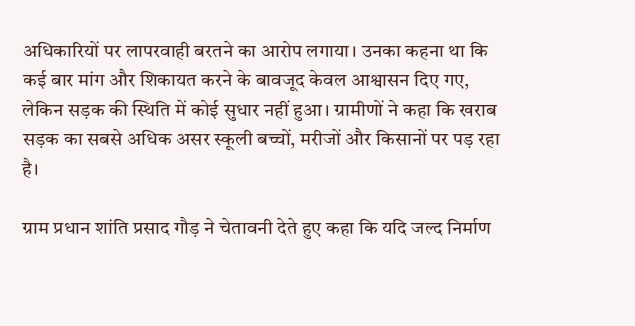अधिकारियों पर लापरवाही बरतने का आरोप लगाया। उनका कहना था कि कई बार मांग और शिकायत करने के बावजूद केवल आश्वासन दिए गए, लेकिन सड़क की स्थिति में कोई सुधार नहीं हुआ। ग्रामीणों ने कहा कि खराब सड़क का सबसे अधिक असर स्कूली बच्चों, मरीजों और किसानों पर पड़ रहा है।

ग्राम प्रधान शांति प्रसाद गौड़ ने चेतावनी देते हुए कहा कि यदि जल्द निर्माण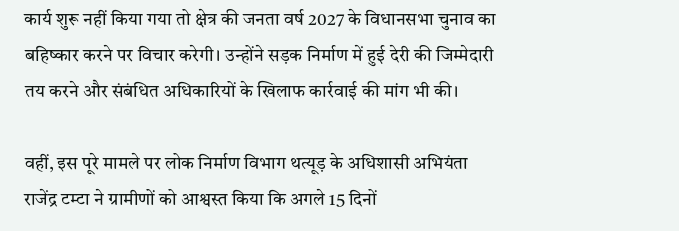कार्य शुरू नहीं किया गया तो क्षेत्र की जनता वर्ष 2027 के विधानसभा चुनाव का बहिष्कार करने पर विचार करेगी। उन्होंने सड़क निर्माण में हुई देरी की जिम्मेदारी तय करने और संबंधित अधिकारियों के खिलाफ कार्रवाई की मांग भी की।

वहीं, इस पूरे मामले पर लोक निर्माण विभाग थत्यूड़ के अधिशासी अभियंता राजेंद्र टम्टा ने ग्रामीणों को आश्वस्त किया कि अगले 15 दिनों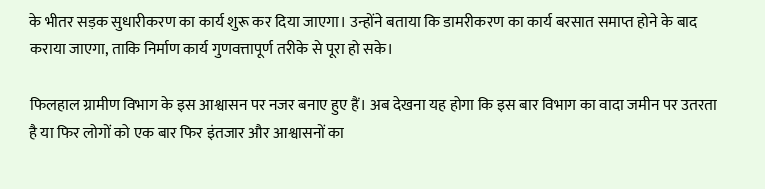के भीतर सड़क सुधारीकरण का कार्य शुरू कर दिया जाएगा। उन्होंने बताया कि डामरीकरण का कार्य बरसात समाप्त होने के बाद कराया जाएगा, ताकि निर्माण कार्य गुणवत्तापूर्ण तरीके से पूरा हो सके।

फिलहाल ग्रामीण विभाग के इस आश्वासन पर नजर बनाए हुए हैं। अब देखना यह होगा कि इस बार विभाग का वादा जमीन पर उतरता है या फिर लोगों को एक बार फिर इंतजार और आश्वासनों का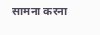सामना करना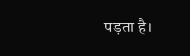पड़ता है।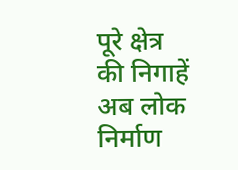पूरे क्षेत्र की निगाहें अब लोक निर्माण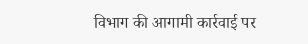विभाग की आगामी कार्रवाई पर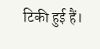टिकी हुई हैं।